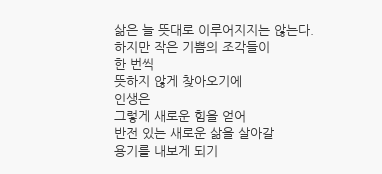삶은 늘 뜻대로 이루어지지는 않는다.
하지만 작은 기쁨의 조각들이
한 번씩
뜻하지 않게 찾아오기에
인생은
그렇게 새로운 힘을 얻어
반전 있는 새로운 삶을 살아갈
용기를 내보게 되기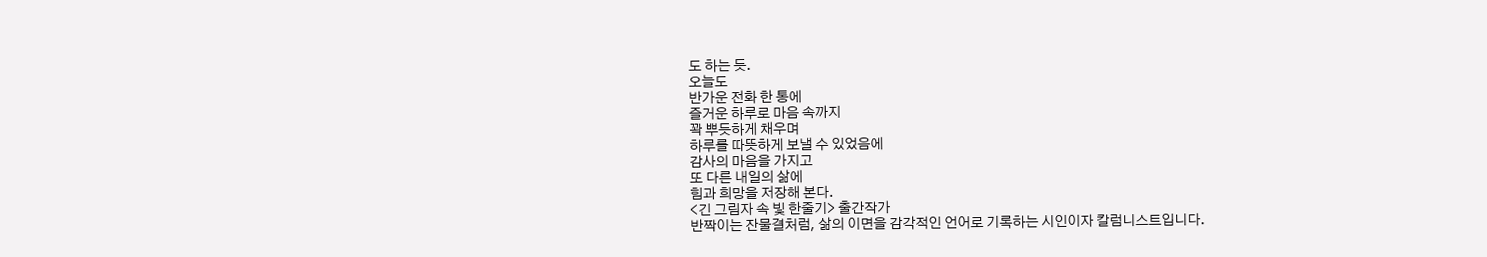도 하는 듯.
오늘도
반가운 전화 한 통에
즐거운 하루로 마음 속까지
꽉 뿌듯하게 채우며
하루를 따뜻하게 보낼 수 있었음에
감사의 마음을 가지고
또 다른 내일의 삶에
힘과 희망을 저장해 본다.
<긴 그림자 속 빛 한줄기> 출간작가
반짝이는 잔물결처럼, 삶의 이면을 감각적인 언어로 기록하는 시인이자 칼럼니스트입니다.